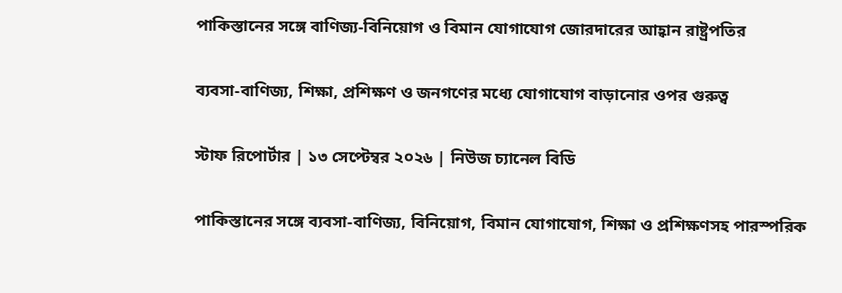পাকিস্তানের সঙ্গে বাণিজ্য-বিনিয়োগ ও বিমান যোগাযোগ জোরদারের আহ্বান রাষ্ট্রপতির

ব্যবসা-বাণিজ্য, শিক্ষা, প্রশিক্ষণ ও জনগণের মধ্যে যোগাযোগ বাড়ানোর ওপর গুরুত্ব

স্টাফ রিপোর্টার | ১৩ সেপ্টেম্বর ২০২৬ | নিউজ চ্যানেল বিডি

পাকিস্তানের সঙ্গে ব্যবসা-বাণিজ্য, বিনিয়োগ, বিমান যোগাযোগ, শিক্ষা ও প্রশিক্ষণসহ পারস্পরিক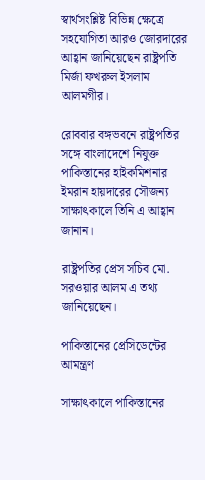স্বার্থসংশ্লিষ্ট বিভিন্ন ক্ষেত্রে সহযোগিতা আরও জোরদারের আহ্বান জানিয়েছেন রাষ্ট্রপতি মির্জা ফখরুল ইসলাম আলমগীর।

রোববার বঙ্গভবনে রাষ্ট্রপতির সঙ্গে বাংলাদেশে নিযুক্ত পাকিস্তানের হাইকমিশনার ইমরান হায়দারের সৌজন্য সাক্ষাৎকালে তিনি এ আহ্বান জানান।

রাষ্ট্রপতির প্রেস সচিব মো. সরওয়ার আলম এ তথ্য জানিয়েছেন।

পাকিস্তানের প্রেসিডেন্টের আমন্ত্রণ

সাক্ষাৎকালে পাকিস্তানের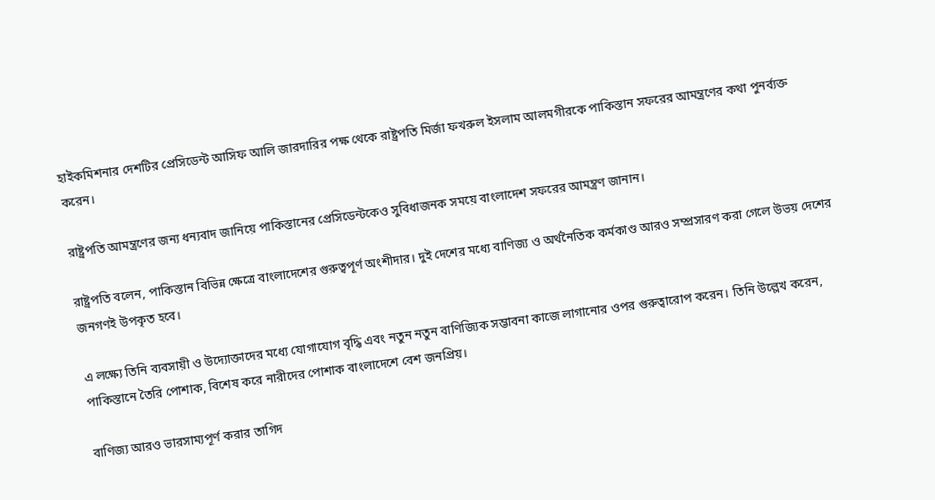হাইকমিশনার দেশটির প্রেসিডেন্ট আসিফ আলি জারদারির পক্ষ থেকে রাষ্ট্রপতি মির্জা ফখরুল ইসলাম আলমগীরকে পাকিস্তান সফরের আমন্ত্রণের কথা পুনর্ব্যক্ত করেন।

রাষ্ট্রপতি আমন্ত্রণের জন্য ধন্যবাদ জানিয়ে পাকিস্তানের প্রেসিডেন্টকেও সুবিধাজনক সময়ে বাংলাদেশ সফরের আমন্ত্রণ জানান।

রাষ্ট্রপতি বলেন, পাকিস্তান বিভিন্ন ক্ষেত্রে বাংলাদেশের গুরুত্বপূর্ণ অংশীদার। দুই দেশের মধ্যে বাণিজ্য ও অর্থনৈতিক কর্মকাণ্ড আরও সম্প্রসারণ করা গেলে উভয় দেশের জনগণই উপকৃত হবে।

এ লক্ষ্যে তিনি ব্যবসায়ী ও উদ্যোক্তাদের মধ্যে যোগাযোগ বৃদ্ধি এবং নতুন নতুন বাণিজ্যিক সম্ভাবনা কাজে লাগানোর ওপর গুরুত্বারোপ করেন। তিনি উল্লেখ করেন, পাকিস্তানে তৈরি পোশাক, বিশেষ করে নারীদের পোশাক বাংলাদেশে বেশ জনপ্রিয়।

বাণিজ্য আরও ভারসাম্যপূর্ণ করার তাগিদ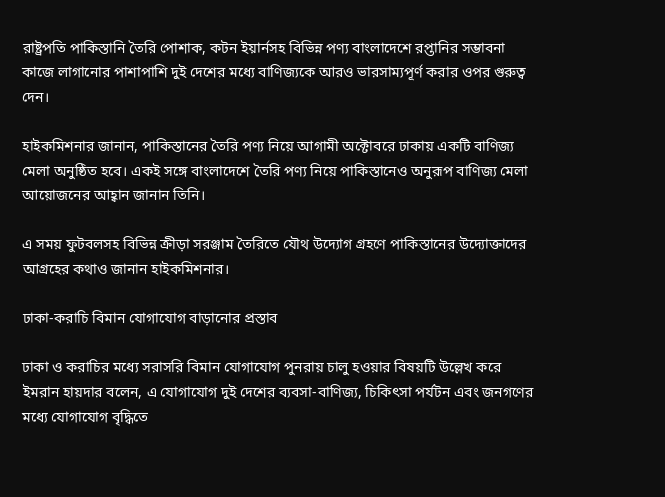রাষ্ট্রপতি পাকিস্তানি তৈরি পোশাক, কটন ইয়ার্নসহ বিভিন্ন পণ্য বাংলাদেশে রপ্তানির সম্ভাবনা কাজে লাগানোর পাশাপাশি দুই দেশের মধ্যে বাণিজ্যকে আরও ভারসাম্যপূর্ণ করার ওপর গুরুত্ব দেন।

হাইকমিশনার জানান, পাকিস্তানের তৈরি পণ্য নিয়ে আগামী অক্টোবরে ঢাকায় একটি বাণিজ্য মেলা অনুষ্ঠিত হবে। একই সঙ্গে বাংলাদেশে তৈরি পণ্য নিয়ে পাকিস্তানেও অনুরূপ বাণিজ্য মেলা আয়োজনের আহ্বান জানান তিনি।

এ সময় ফুটবলসহ বিভিন্ন ক্রীড়া সরঞ্জাম তৈরিতে যৌথ উদ্যোগ গ্রহণে পাকিস্তানের উদ্যোক্তাদের আগ্রহের কথাও জানান হাইকমিশনার।

ঢাকা-করাচি বিমান যোগাযোগ বাড়ানোর প্রস্তাব

ঢাকা ও করাচির মধ্যে সরাসরি বিমান যোগাযোগ পুনরায় চালু হওয়ার বিষয়টি উল্লেখ করে ইমরান হায়দার বলেন, এ যোগাযোগ দুই দেশের ব্যবসা-বাণিজ্য, চিকিৎসা পর্যটন এবং জনগণের মধ্যে যোগাযোগ বৃদ্ধিতে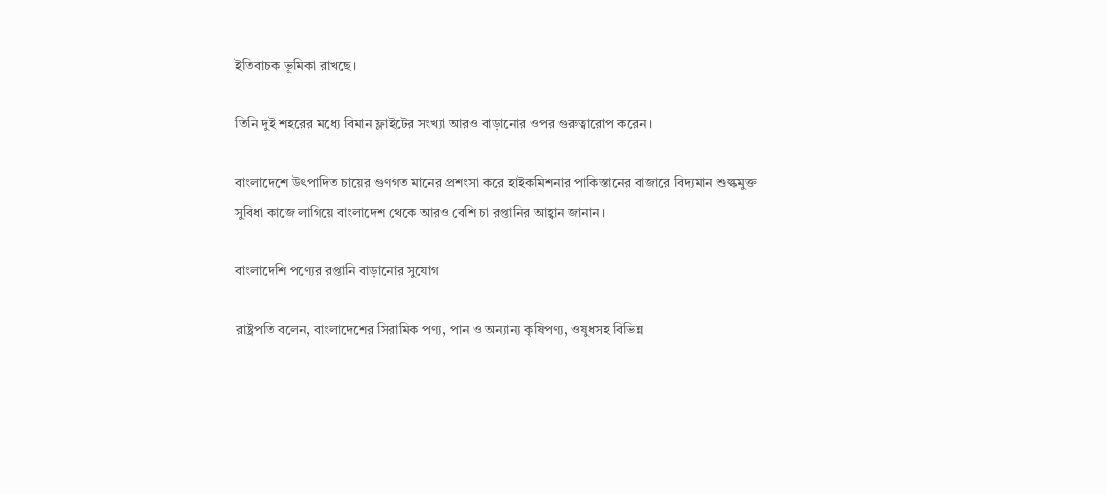ইতিবাচক ভূমিকা রাখছে।

তিনি দুই শহরের মধ্যে বিমান ফ্লাইটের সংখ্যা আরও বাড়ানোর ওপর গুরুত্বারোপ করেন।

বাংলাদেশে উৎপাদিত চায়ের গুণগত মানের প্রশংসা করে হাইকমিশনার পাকিস্তানের বাজারে বিদ্যমান শুল্কমুক্ত সুবিধা কাজে লাগিয়ে বাংলাদেশ থেকে আরও বেশি চা রপ্তানির আহ্বান জানান।

বাংলাদেশি পণ্যের রপ্তানি বাড়ানোর সুযোগ

রাষ্ট্রপতি বলেন, বাংলাদেশের সিরামিক পণ্য, পান ও অন্যান্য কৃষিপণ্য, ওষুধসহ বিভিন্ন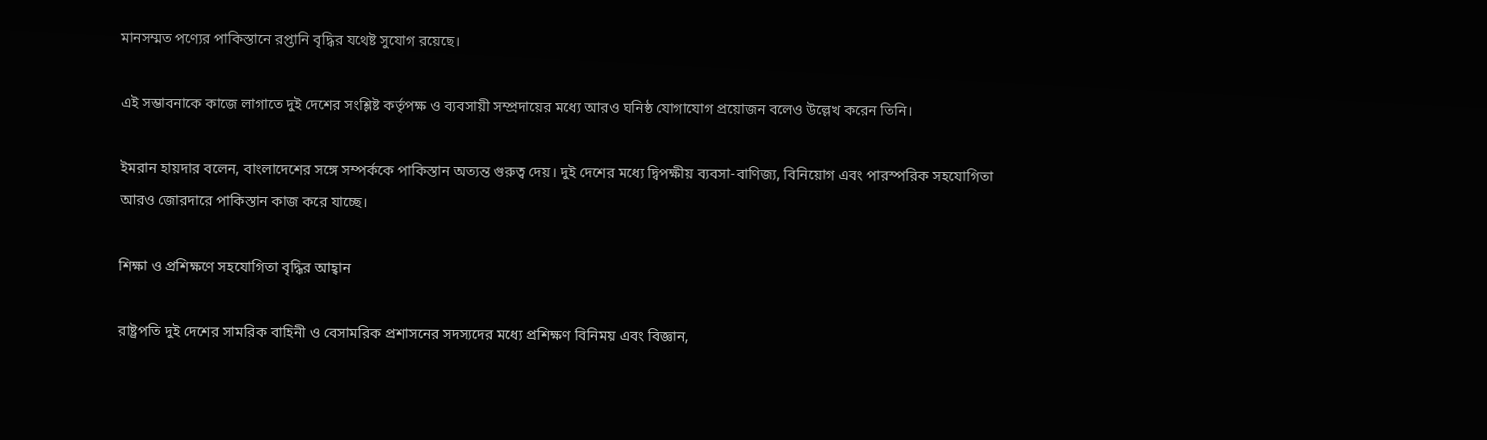মানসম্মত পণ্যের পাকিস্তানে রপ্তানি বৃদ্ধির যথেষ্ট সুযোগ রয়েছে।

এই সম্ভাবনাকে কাজে লাগাতে দুই দেশের সংশ্লিষ্ট কর্তৃপক্ষ ও ব্যবসায়ী সম্প্রদায়ের মধ্যে আরও ঘনিষ্ঠ যোগাযোগ প্রয়োজন বলেও উল্লেখ করেন তিনি।

ইমরান হায়দার বলেন, বাংলাদেশের সঙ্গে সম্পর্ককে পাকিস্তান অত্যন্ত গুরুত্ব দেয়। দুই দেশের মধ্যে দ্বিপক্ষীয় ব্যবসা-বাণিজ্য, বিনিয়োগ এবং পারস্পরিক সহযোগিতা আরও জোরদারে পাকিস্তান কাজ করে যাচ্ছে।

শিক্ষা ও প্রশিক্ষণে সহযোগিতা বৃদ্ধির আহ্বান

রাষ্ট্রপতি দুই দেশের সামরিক বাহিনী ও বেসামরিক প্রশাসনের সদস্যদের মধ্যে প্রশিক্ষণ বিনিময় এবং বিজ্ঞান,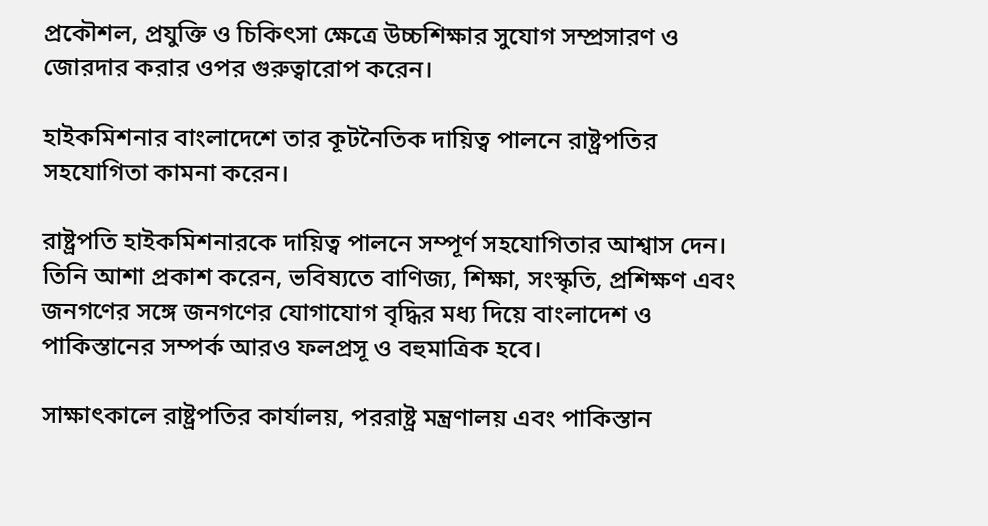প্রকৌশল, প্রযুক্তি ও চিকিৎসা ক্ষেত্রে উচ্চশিক্ষার সুযোগ সম্প্রসারণ ও জোরদার করার ওপর গুরুত্বারোপ করেন।

হাইকমিশনার বাংলাদেশে তার কূটনৈতিক দায়িত্ব পালনে রাষ্ট্রপতির সহযোগিতা কামনা করেন।

রাষ্ট্রপতি হাইকমিশনারকে দায়িত্ব পালনে সম্পূর্ণ সহযোগিতার আশ্বাস দেন। তিনি আশা প্রকাশ করেন, ভবিষ্যতে বাণিজ্য, শিক্ষা, সংস্কৃতি, প্রশিক্ষণ এবং জনগণের সঙ্গে জনগণের যোগাযোগ বৃদ্ধির মধ্য দিয়ে বাংলাদেশ ও পাকিস্তানের সম্পর্ক আরও ফলপ্রসূ ও বহুমাত্রিক হবে।

সাক্ষাৎকালে রাষ্ট্রপতির কার্যালয়, পররাষ্ট্র মন্ত্রণালয় এবং পাকিস্তান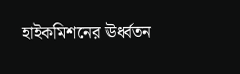হাইকমিশনের ঊর্ধ্বতন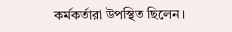কর্মকর্তারা উপস্থিত ছিলেন।